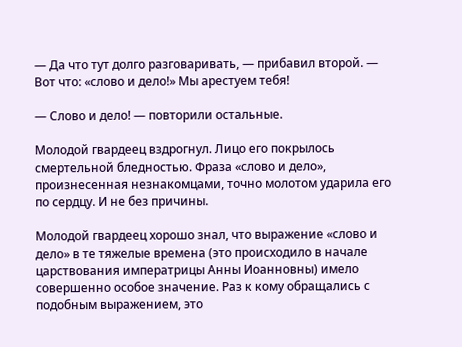— Да что тут долго разговаривать, — прибавил второй. — Вот что: «слово и дело!» Мы арестуем тебя!

— Слово и дело! — повторили остальные.

Молодой гвардеец вздрогнул. Лицо его покрылось смертельной бледностью. Фраза «слово и дело», произнесенная незнакомцами, точно молотом ударила его по сердцу. И не без причины.

Молодой гвардеец хорошо знал, что выражение «слово и дело» в те тяжелые времена (это происходило в начале царствования императрицы Анны Иоанновны) имело совершенно особое значение. Раз к кому обращались с подобным выражением, это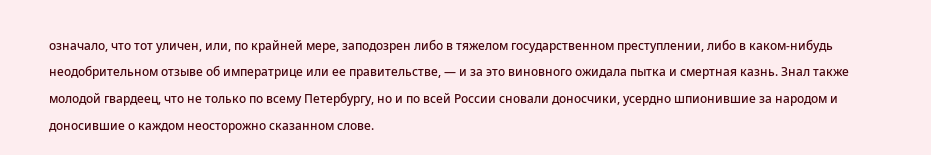означало, что тот уличен, или, по крайней мере, заподозрен либо в тяжелом государственном преступлении, либо в каком-нибудь неодобрительном отзыве об императрице или ее правительстве, — и за это виновного ожидала пытка и смертная казнь. Знал также молодой гвардеец, что не только по всему Петербургу, но и по всей России сновали доносчики, усердно шпионившие за народом и доносившие о каждом неосторожно сказанном слове.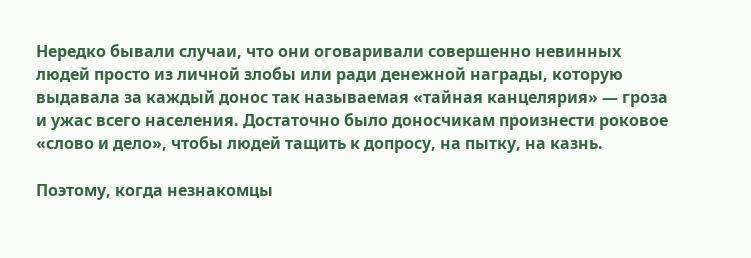Нередко бывали случаи, что они оговаривали совершенно невинных людей просто из личной злобы или ради денежной награды, которую выдавала за каждый донос так называемая «тайная канцелярия» — гроза и ужас всего населения. Достаточно было доносчикам произнести роковое «слово и дело», чтобы людей тащить к допросу, на пытку, на казнь.

Поэтому, когда незнакомцы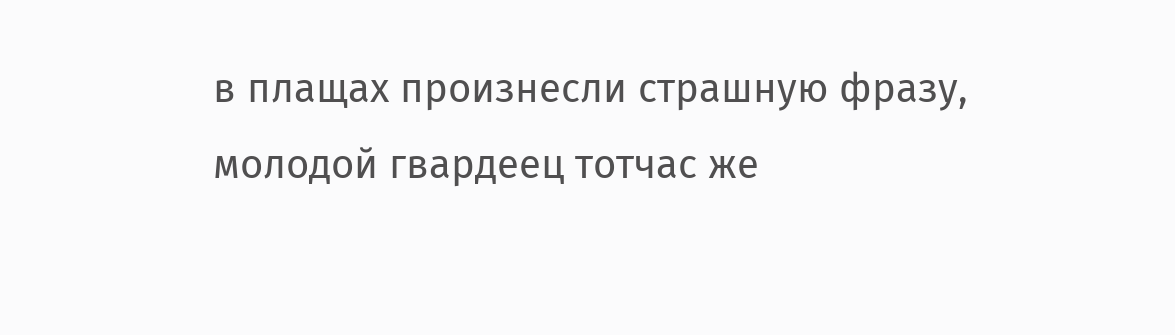в плащах произнесли страшную фразу, молодой гвардеец тотчас же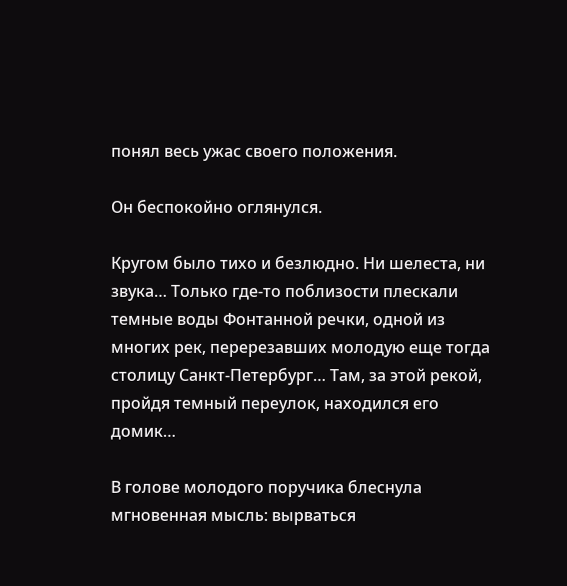понял весь ужас своего положения.

Он беспокойно оглянулся.

Кругом было тихо и безлюдно. Ни шелеста, ни звука… Только где-то поблизости плескали темные воды Фонтанной речки, одной из многих рек, перерезавших молодую еще тогда столицу Санкт-Петербург… Там, за этой рекой, пройдя темный переулок, находился его домик…

В голове молодого поручика блеснула мгновенная мысль: вырваться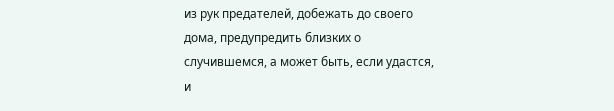из рук предателей, добежать до своего дома, предупредить близких о случившемся, а может быть, если удастся, и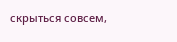скрыться совсем,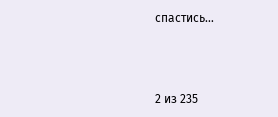спастись…



2 из 235